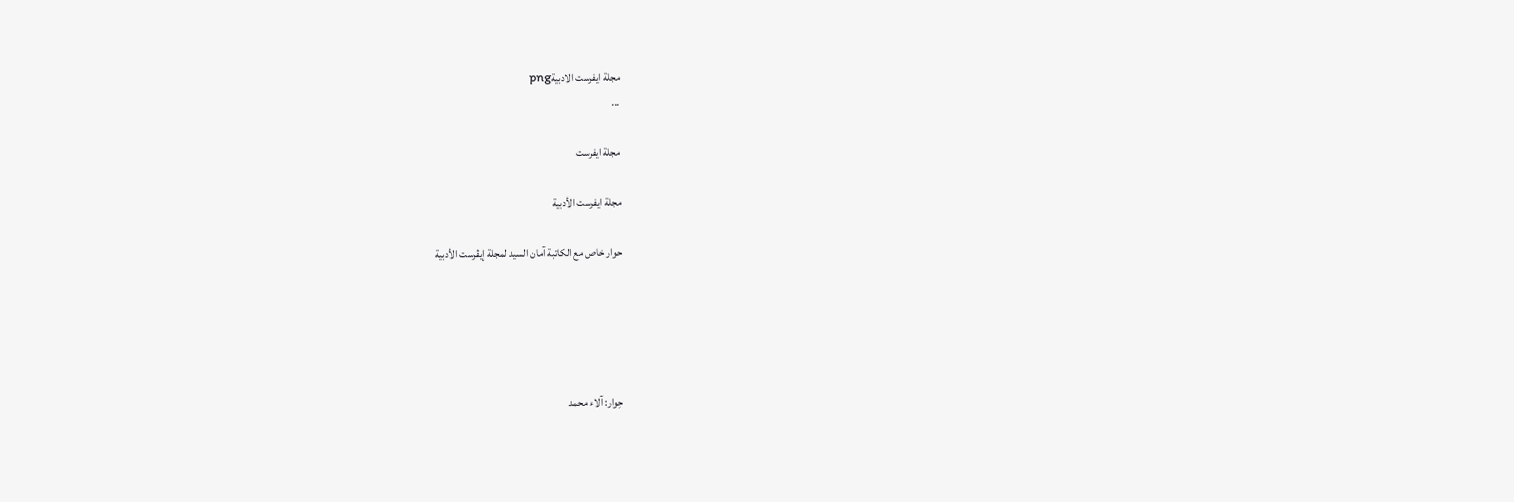مجلة ايفرست الادبيةpng
...

مجلة ايفرست

مجلة ايفرست الأدبية

حوار خاص مع الكاتبة آمان السيد لمجلة إيڤرست الأدبية





حِوار: آلاء محمد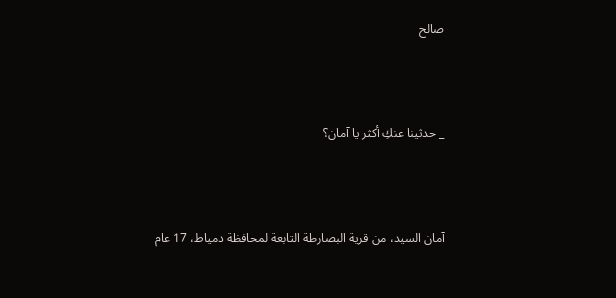صالح



_ حدثينا عنكِ أكثر يا آمان؟



آمان السيد، من قرية البصارطة التابعة لمحافظة دمياط، 17 عام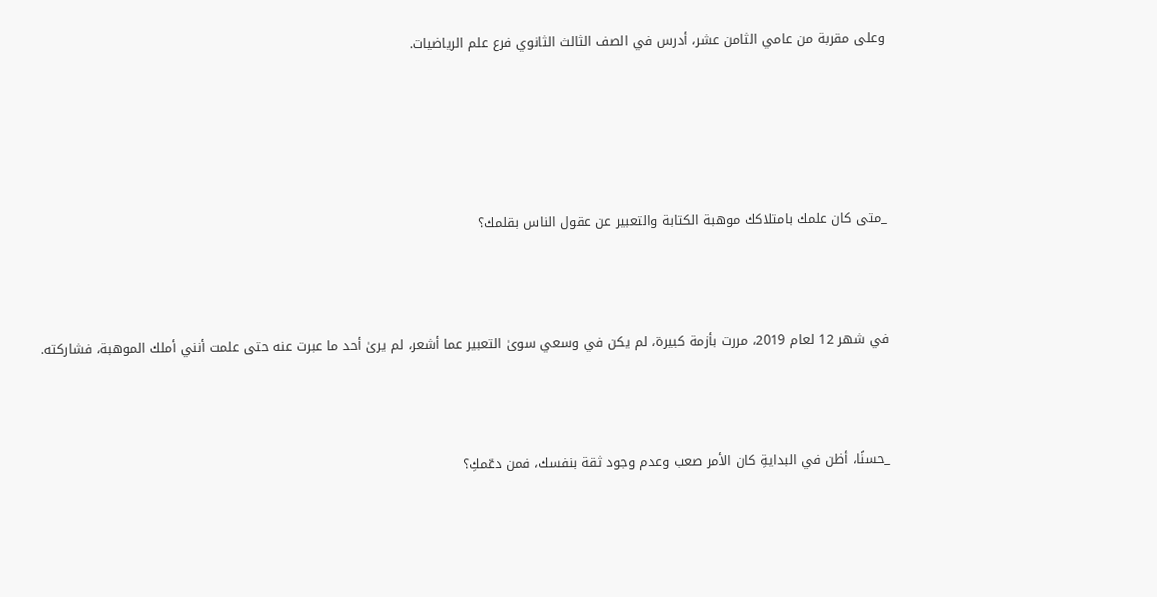وعلى مقربة من عامي الثامن عشر، أدرس في الصف الثالث الثانوي فرع علم الرياضيات.





_متى كان علمك بامتلاكك موهبة الكتابة والتعبير عن عقول الناس بقلمك؟



في شهر 12 لعام 2019، مررت بأزمة كبيرة، لم يكن في وسعي سوىٰ التعبير عما أشعر، لم يرىٰ أحد ما عبرت عنه حتى علمت أنني أملك الموهبة، فشاركته.



_حسنًا، أظن في البدايةِ كان الأمر صعب وعدم وجود ثقة بنفسك، فمن دعّمكِ؟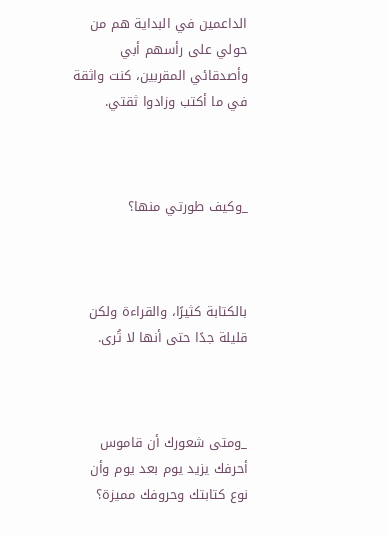الداعمين في البداية هم من حولي على رأسهم أبي وأصدقائي المقربين، كنت واثقة في ما أكتب وزادوا ثقتي.



_وكيف طورتي منها؟



بالكتابة كثيرًا، والقراءة ولكن قليلة جدًا حتى أنها لا تُرى.



_ومتى شعورك أن قاموس أحرفك يزيد يوم بعد يوم وأن نوع كتابتك وحروفك مميزة؟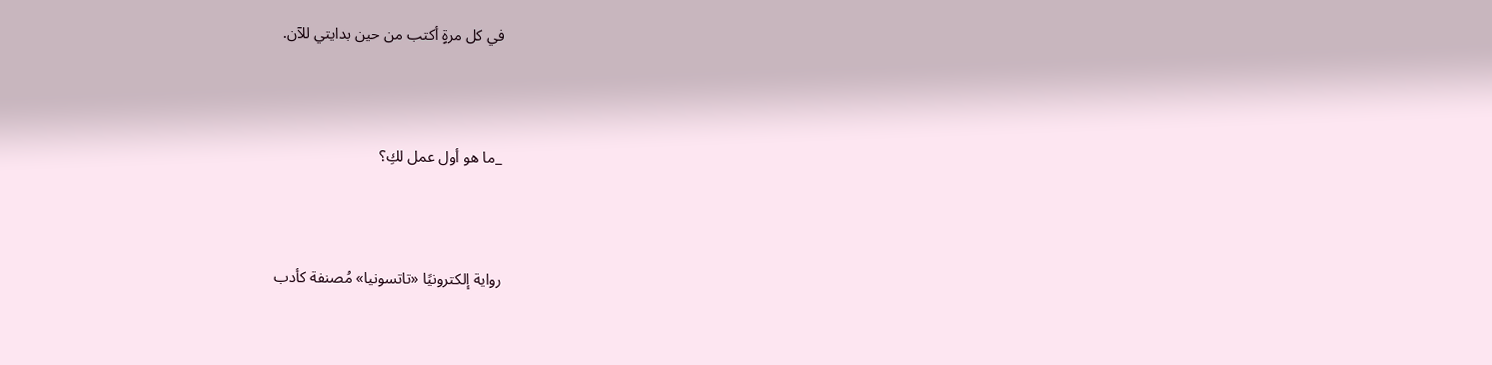في كل مرةٍ أكتب من حين بدايتي للآن.



_ما هو أول عمل لكِ؟



رواية إلكترونيًا «تاتسونيا» مُصنفة كأدب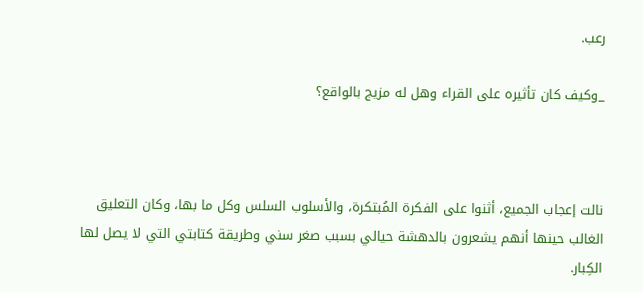رعب.

_وكيف كان تأثيره على القراء وهل له مزيج بالواقع؟



نالت إعجاب الجميع، أثنوا على الفكرة المُبتكرة، والأسلوب السلس وكل ما بها، وكان التعليق الغالب حينها أنهم يشعرون بالدهشة حيالي بسبب صغر سني وطريقة كتابتي التي لا يصل لها الكِبار.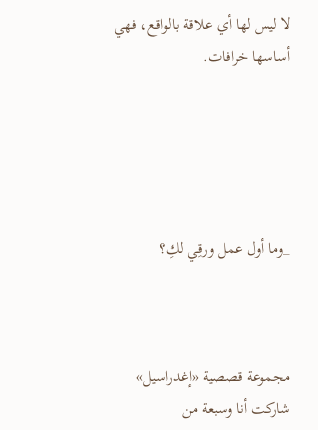لا ليس لها أي علاقة بالواقع، فهي أساسها خرافات.





_وما أول عمل ورقِي لكِ؟



مجموعة قصصية «إغدراسيل» شاركت أنا وسبعة من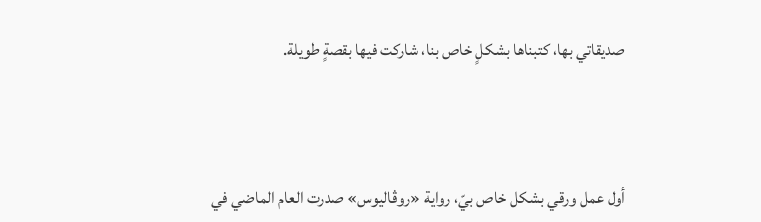صديقاتي بها، كتبناها بشكلٍ خاص بنا، شاركت فيها بقصةٍ طويلة.



أول عمل ورقي بشكل خاص بيّ، رواية «روڤاليوس» صدرت العام الماضي في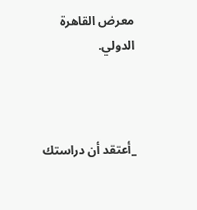معرض القاهرة الدولي.



_أعتقد أن دراستك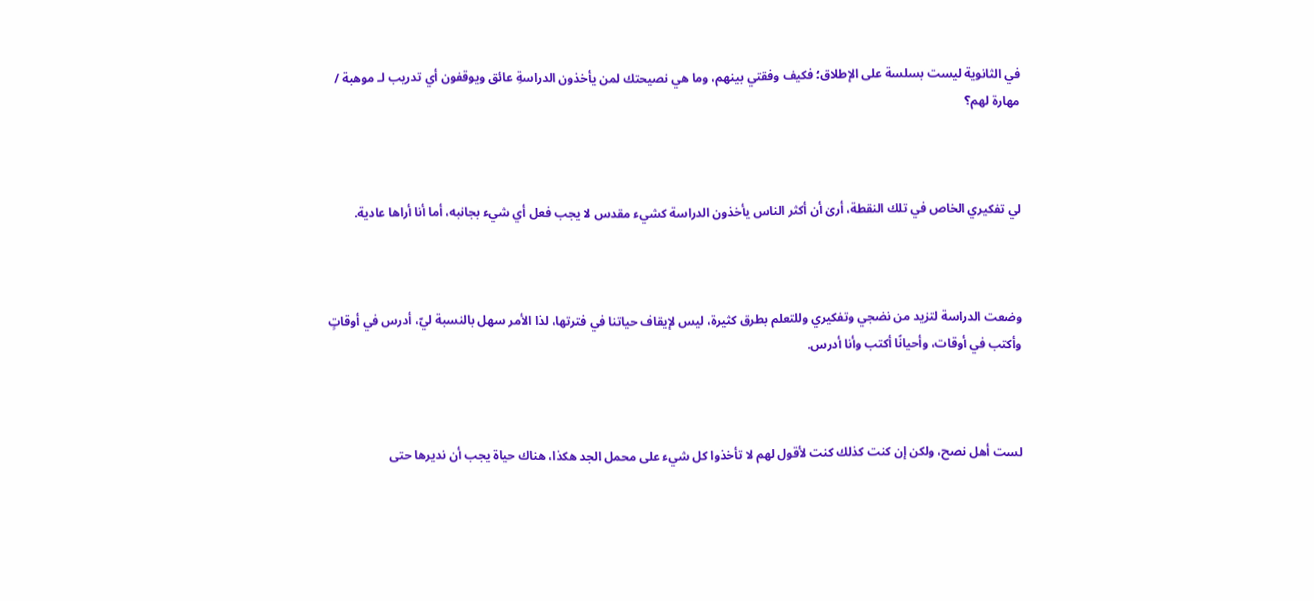في الثانوية ليست بسلسة على الإطلاق؛ فكيف وفقتي بينهم، وما هي نصيحتك لمن يأخذون الدراسةِ عائق ويوقفون أي تدريب لـ موهبة / مهارة لهم؟



لي تفكيري الخاص في تلك النقطة، أرىٰ أن أكثر الناس يأخذون الدراسة كشيء مقدس لا يجب فعل أي شيء بجانبه، أما أنا أراها عادية.



وضعت الدراسة لتزيد من نضجي وتفكيري وللتعلم بطرق كثيرة، ليس لإيقاف حياتنا في فترتها، لذا الأمر سهل بالنسبة ليّ، أدرس في أوقاتٍ وأكتب في أوقات، وأحيانًا أكتب وأنا أدرس.



لست أهل نصح، ولكن إن كنت كذلك كنت لأقول لهم لا تأخذوا كل شيء على محمل الجد هكذا، هناك حياة يجب أن نديرها حتى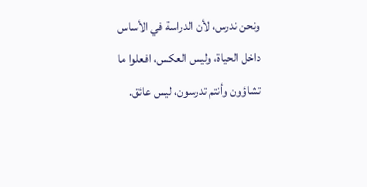ونحن ندرس، لأن الدراسة في الأساس داخل الحياة، وليس العكس، افعلوا ما تشاؤون وأنتم تدرسون، ليس عائق.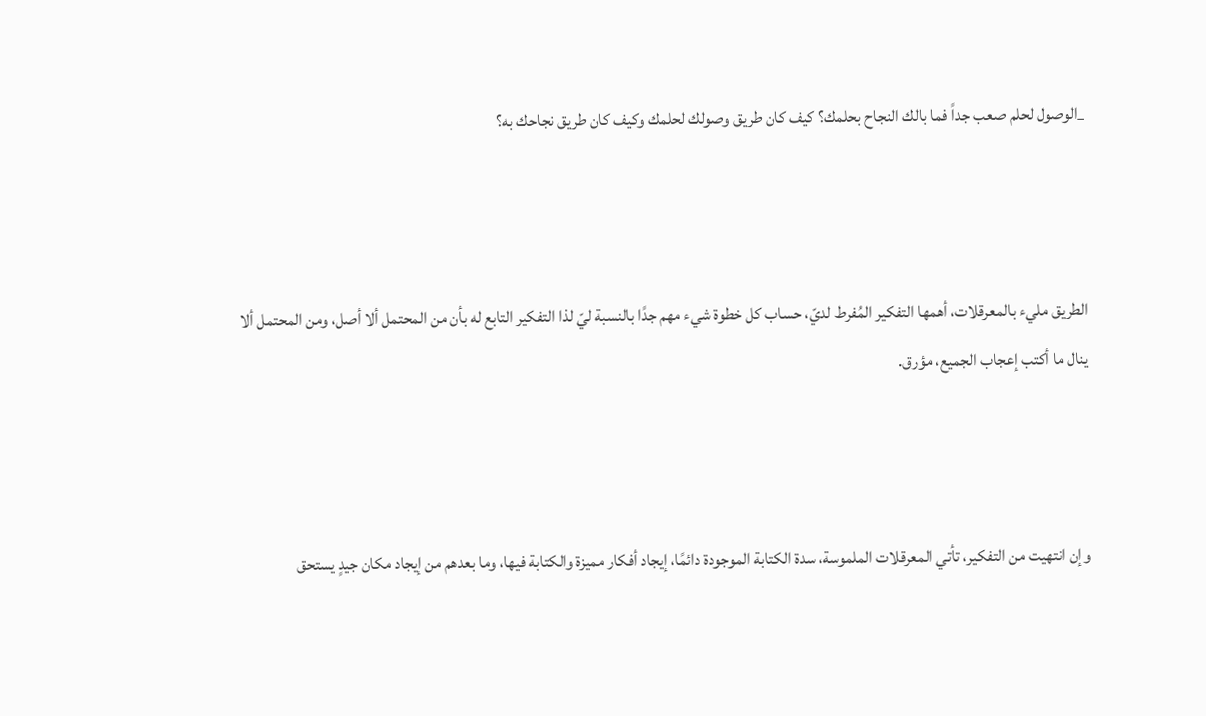_الوصول لحلم صعب جداً فما بالك النجاح بحلمك؟ كيف كان طريق وصولك لحلمك وكيف كان طريق نجاحك به؟



الطريق مليء بالمعرقلات، أهمها التفكير المُفرط لديّ، حساب كل خطوة شيء مهم جدًا بالنسبة ليّ لذا التفكير التابع له بأن من المحتمل ألا أصل، ومن المحتمل ألا ينال ما أكتب إعجاب الجميع، مؤرق.



وإن انتهيت من التفكير، تأتي المعرقلات الملموسة، سدة الكتابة الموجودة دائمًا، إيجاد أفكار مميزة والكتابة فيها، وما بعدهم من إيجاد مكان جيدٍ يستحق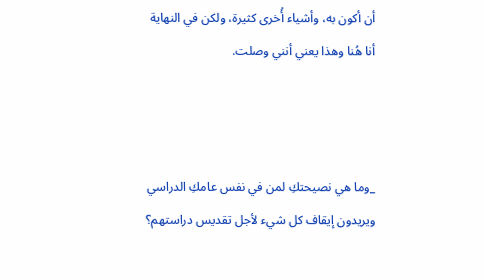أن أكون به، وأشياء أُخرى كثيرة، ولكن في النهاية أنا هُنا وهذا يعني أنني وصلت.



_وما هي نصيحتكِ لمن في نفس عامكِ الدراسي ويريدون إيقاف كل شيء لأجل تقديس دراستهم؟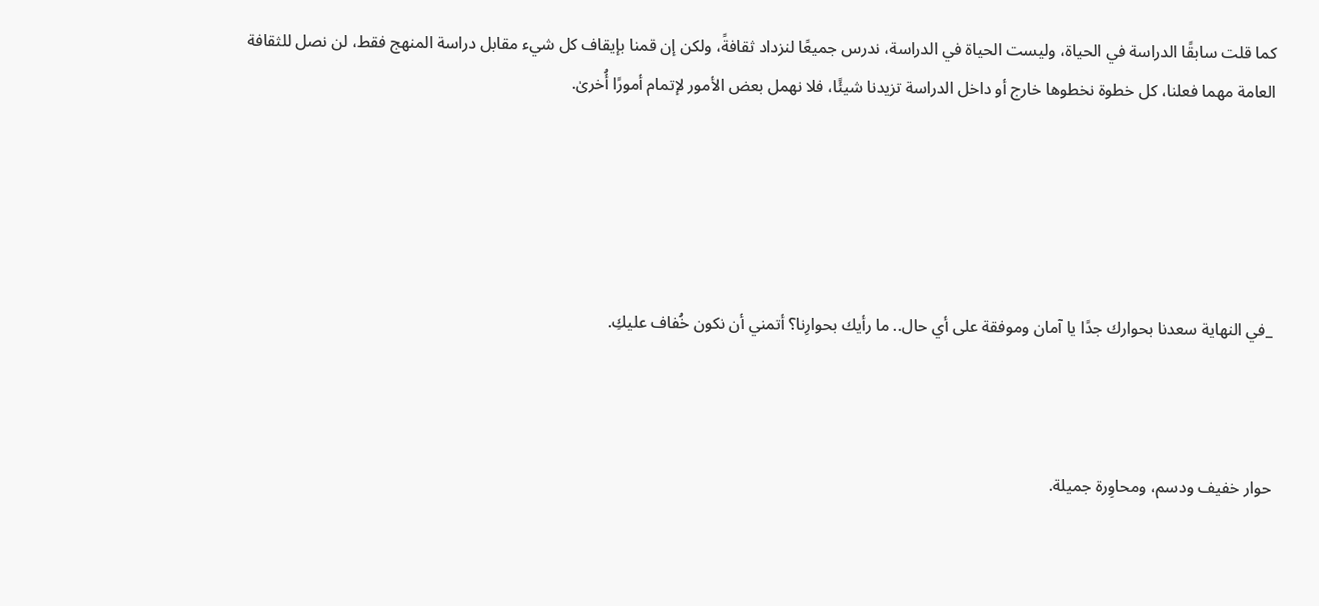كما قلت سابقًا الدراسة في الحياة، وليست الحياة في الدراسة، ندرس جميعًا لنزداد ثقافةً، ولكن إن قمنا بإيقاف كل شيء مقابل دراسة المنهج فقط، لن نصل للثقافة العامة مهما فعلنا، كل خطوة نخطوها خارج أو داخل الدراسة تزيدنا شيئًا، فلا نهمل بعض الأمور لإتمام أمورًا أُخرىٰ.





_في النهاية سعدنا بحوارك جدًا يا آمان وموفقة على أي حال.. ما رأيك بحوارِنا؟ أتمني أن نكون خُفاف عليكِ.



حوار خفيف ودسم، ومحاوِرة جميلة.